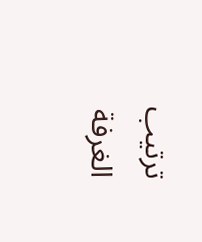ترتيب الغرفة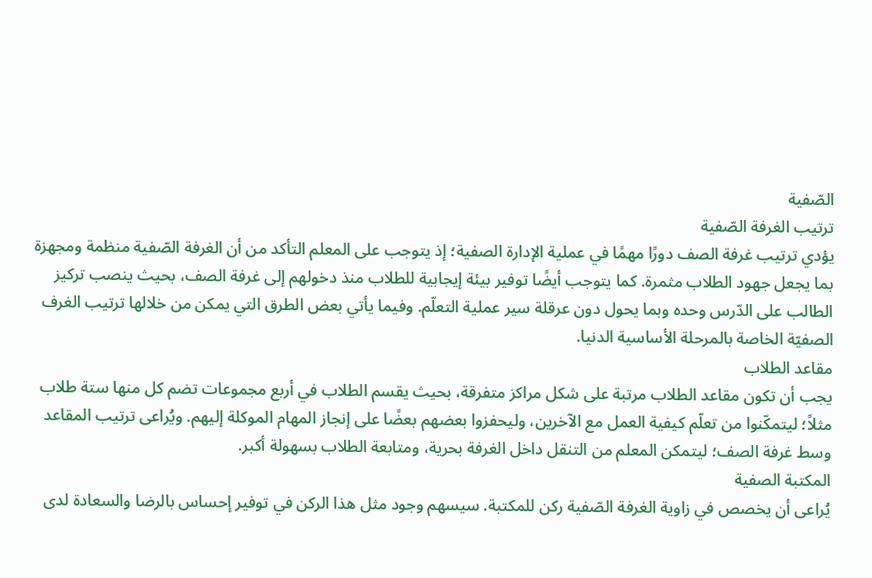الصّفية
ترتيب الغرفة الصّفية
يؤدي ترتيب غرفة الصف دورًا مهمًا في عملية الإدارة الصفية؛ إذ يتوجب على المعلم التأكد من أن الغرفة الصّفية منظمة ومجهزة بما يجعل جهود الطلاب مثمرة. كما يتوجب أيضًا توفير بيئة إيجابية للطلاب منذ دخولهم إلى غرفة الصف، بحيث ينصب تركيز الطالب على الدّرس وحده وبما يحول دون عرقلة سير عملية التعلّم. وفيما يأتي بعض الطرق التي يمكن من خلالها ترتيب الغرف الصفيّة الخاصة بالمرحلة الأساسية الدنيا.
مقاعد الطلاب
يجب أن تكون مقاعد الطلاب مرتبة على شكل مراكز متفرقة، بحيث يقسم الطلاب في أربع مجموعات تضم كل منها ستة طلاب مثلاً؛ ليتمكّنوا من تعلّم كيفية العمل مع الآخرين، وليحفزوا بعضهم بعضًا على إنجاز المهام الموكلة إليهم. ويُراعى ترتيب المقاعد وسط غرفة الصف؛ ليتمكن المعلم من التنقل داخل الغرفة بحرية، ومتابعة الطلاب بسهولة أكبر.
المكتبة الصفية
يُراعى أن يخصص في زاوية الغرفة الصّفية ركن للمكتبة. سيسهم وجود مثل هذا الركن في توفير إحساس بالرضا والسعادة لدى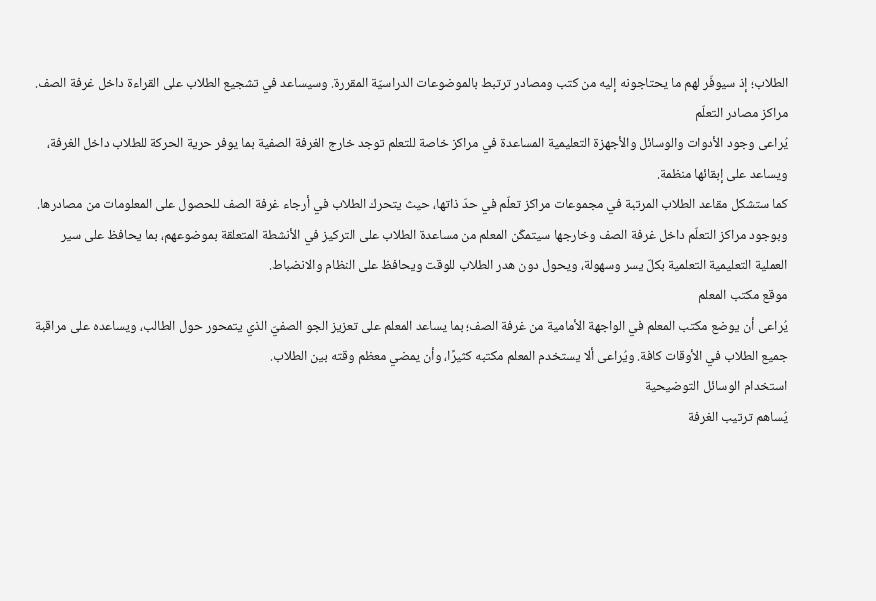الطلاب؛ إذ سيوفّر لهم ما يحتاجونه إليه من كتب ومصادر ترتبط بالموضوعات الدراسيّة المقررة. وسيساعد في تشجيع الطلاب على القراءة داخل غرفة الصف.
مراكز مصادر التعلّم
يُراعى وجود الأدوات والوسائل والأجهزة التعليمية المساعدة في مراكز خاصة للتعلم توجد خارج الغرفة الصفية بما يوفر حرية الحركة للطلاب داخل الغرفة، ويساعد على إبقائها منظمة.
كما ستشكل مقاعد الطلاب المرتبة في مجموعات مراكز تعلّم في حدّ ذاتها، حيث يتحرك الطلاب في أرجاء غرفة الصف للحصول على المعلومات من مصادرها. وبوجود مراكز التعلّم داخل غرفة الصف وخارجها سيتمكّن المعلم من مساعدة الطلاب على التركيز في الأنشطة المتعلقة بموضوعهم، بما يحافظ على سير العملية التعليمية التعلمية بكلّ يسر وسهولة، ويحول دون هدر الطلاب للوقت ويحافظ على النظام والانضباط.
موقع مكتب المعلم
يُراعى أن يوضع مكتب المعلم في الواجهة الأمامية من غرفة الصف؛ بما يساعد المعلم على تعزيز الجو الصفيّ الذي يتمحور حول الطالب، ويساعده على مراقبة جميع الطلاب في الأوقات كافة. ويُراعى ألا يستخدم المعلم مكتبه كثيرًا، وأن يمضي معظم وقته بين الطلاب.
استخدام الوسائل التوضيحية
يُساهم ترتيب الغرفة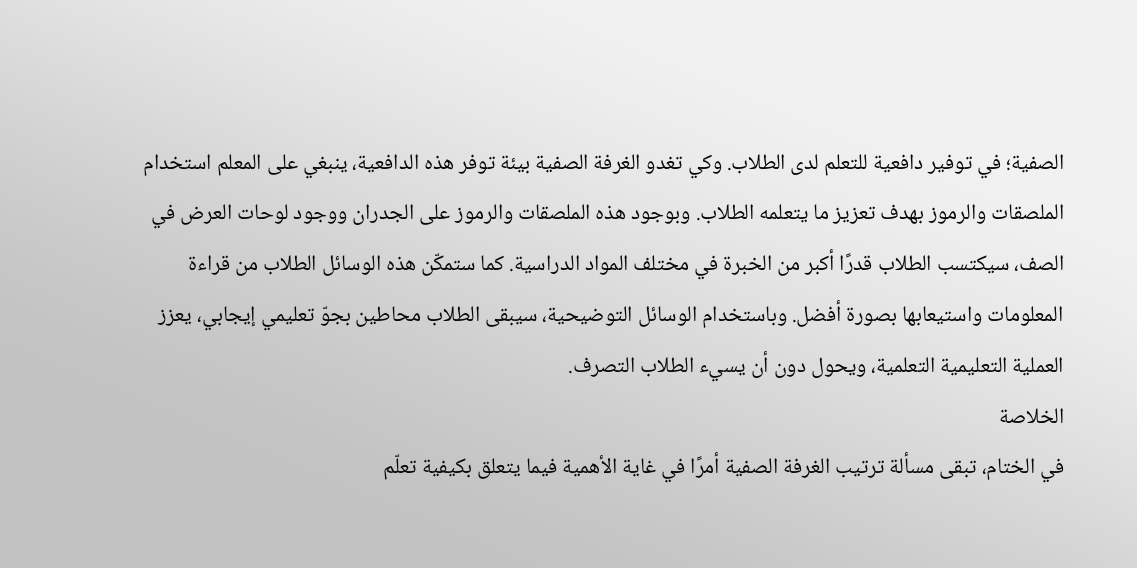الصفية؛ في توفير دافعية للتعلم لدى الطلاب. وكي تغدو الغرفة الصفية بيئة توفر هذه الدافعية، ينبغي على المعلم استخدام الملصقات والرموز بهدف تعزيز ما يتعلمه الطلاب. وبوجود هذه الملصقات والرموز على الجدران ووجود لوحات العرض في الصف، سيكتسب الطلاب قدرًا أكبر من الخبرة في مختلف المواد الدراسية. كما ستمكّن هذه الوسائل الطلاب من قراءة المعلومات واستيعابها بصورة أفضل. وباستخدام الوسائل التوضيحية، سيبقى الطلاب محاطين بجوّ تعليمي إيجابي، يعزز العملية التعليمية التعلمية، ويحول دون أن يسيء الطلاب التصرف.
الخلاصة
في الختام، تبقى مسألة ترتيب الغرفة الصفية أمرًا في غاية الأهمية فيما يتعلق بكيفية تعلّم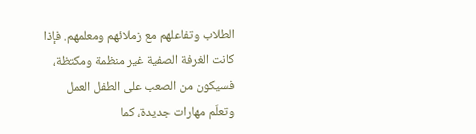الطلاب وتفاعلهم مع زملائهم ومعلمهم. فإذا كانت الغرفة الصفية غير منظمة ومكتظة، فسيكون من الصعب على الطفل العمل وتعلّم مهارات جديدة، كما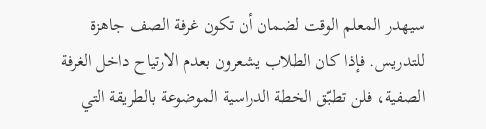سيهدر المعلم الوقت لضمان أن تكون غرفة الصف جاهزة للتدريس. فإذا كان الطلاب يشعرون بعدم الارتياح داخل الغرفة الصفية، فلن تطبّق الخطة الدراسية الموضوعة بالطريقة التي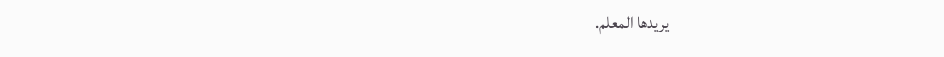يريدها المعلم.